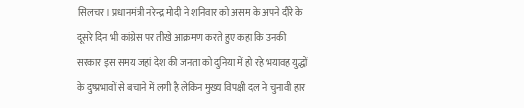सिलचर। प्रधानमंत्री नरेन्द्र मोदी ने शनिवार को असम के अपने दौरे के दूसरे दिन भी कांग्रेस पर तीखे आक्रमण करते हुए कहा कि उनकी सरकार इस समय जहां देश की जनता को दुनिया में हो रहे भयावह युद्धों के दुष्प्रभावों से बचाने में लगी है लेकिन मुख्य विपक्षी दल ने चुनावी हार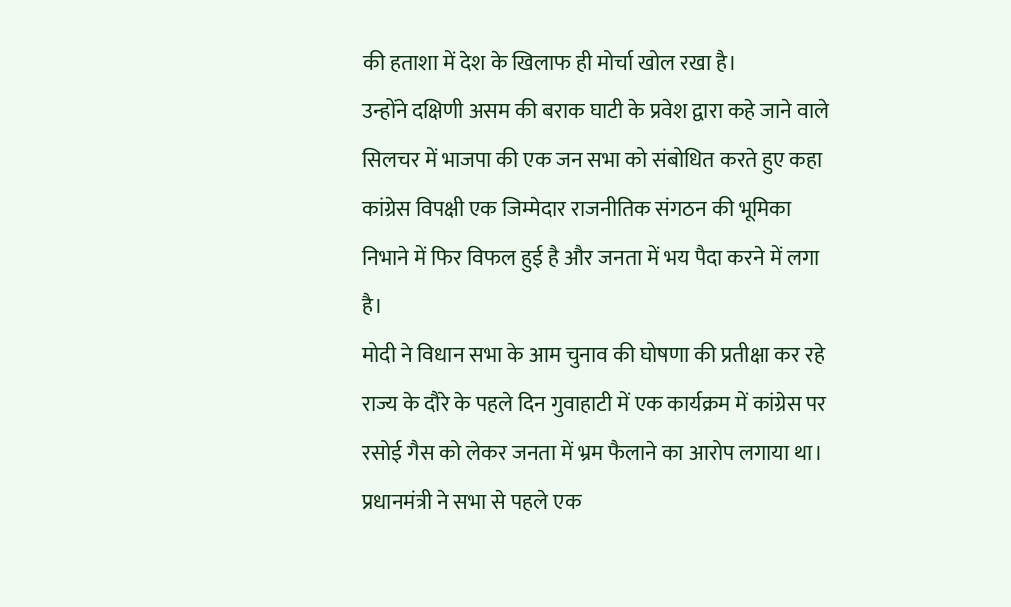की हताशा में देश के खिलाफ ही मोर्चा खोल रखा है।
उन्होंने दक्षिणी असम की बराक घाटी के प्रवेश द्वारा कहे जाने वाले सिलचर में भाजपा की एक जन सभा को संबोधित करते हुए कहा कांग्रेस विपक्षी एक जिम्मेदार राजनीतिक संगठन की भूमिका निभाने में फिर विफल हुई है और जनता में भय पैदा करने में लगा है।
मोदी ने विधान सभा के आम चुनाव की घोषणा की प्रतीक्षा कर रहे राज्य के दौरे के पहले दिन गुवाहाटी में एक कार्यक्रम में कांग्रेस पर रसोई गैस को लेकर जनता में भ्रम फैलाने का आरोप लगाया था। प्रधानमंत्री ने सभा से पहले एक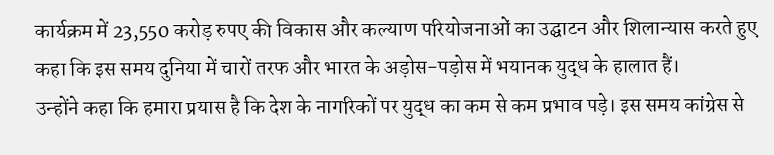कार्यक्रम में 23,550 करोड़ रुपए की विकास और कल्याण परियोजनाओं का उद्घाटन और शिलान्यास करते हुए कहा कि इस समय दुनिया में चारों तरफ और भारत के अड़ोस-पड़ोस में भयानक युद्ध के हालात हैं।
उन्होंने कहा कि हमारा प्रयास है कि देश के नागरिकों पर युद्ध का कम से कम प्रभाव पड़े। इस समय कांग्रेस से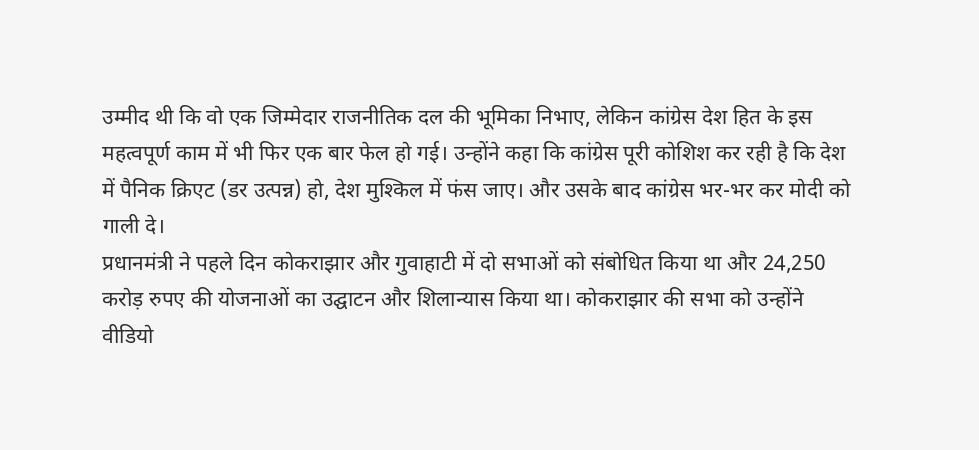उम्मीद थी कि वो एक जिम्मेदार राजनीतिक दल की भूमिका निभाए, लेकिन कांग्रेस देश हित के इस महत्वपूर्ण काम में भी फिर एक बार फेल हो गई। उन्होंने कहा कि कांग्रेस पूरी कोशिश कर रही है कि देश में पैनिक क्रिएट (डर उत्पन्न) हो, देश मुश्किल में फंस जाए। और उसके बाद कांग्रेस भर-भर कर मोदी को गाली दे।
प्रधानमंत्री ने पहले दिन कोकराझार और गुवाहाटी में दो सभाओं को संबोधित किया था और 24,250 करोड़ रुपए की योजनाओं का उद्घाटन और शिलान्यास किया था। कोकराझार की सभा को उन्होंने वीडियो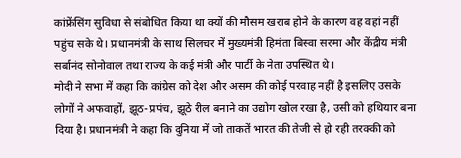कांफ्रेंसिंग सुविधा से संबोधित किया था क्यों की मौसम खराब होने के कारण वह वहां नहीं पहुंच सके थे। प्रधानमंत्री के साथ सिलचर में मुख्यमंत्री हिमंता बिस्वा सरमा और केंद्रीय मंत्री सर्बानंद सोनोवाल तथा राज्य के कई मंत्री और पार्टी के नेता उपस्थित थे।
मोदी ने सभा में कहा कि कांग्रेस को देश और असम की कोई परवाह नहीं है इसलिए उसके लोगों ने अफवाहों, झूठ-प्रपंच, झूठे रील बनाने का उद्योग खोल रखा है, उसी को हथियार बना दिया है। प्रधानमंत्री ने कहा कि दुनिया में जो ताकतें भारत की तेजी से हो रही तरक्की को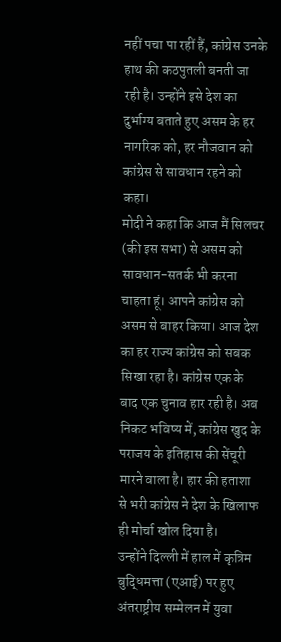नहीं पचा पा रहीं हैं, कांग्रेस उनके हाथ की कठपुतली बनती जा रही है। उन्होंने इसे देश का दुर्भाग्य बताते हुए असम के हर नागरिक को, हर नौजवान को कांग्रेस से सावधान रहने को कहा।
मोदी ने कहा कि आज मैं सिलचर (की इस सभा) से असम को सावधान-सतर्क भी करना चाहता हूं। आपने कांग्रेस को असम से बाहर किया। आज देश का हर राज्य कांग्रेस को सबक सिखा रहा है। कांग्रेस एक के बाद एक चुनाव हार रही है। अब निकट भविष्य में, कांग्रेस खुद के पराजय के इतिहास की सेंचूरी मारने वाला है। हार की हताशा से भरी कांग्रेस ने देश के खिलाफ ही मोर्चा खोल दिया है।
उन्होंने दिल्ली में हाल में कृत्रिम बुद्धिमत्ता (एआई) पर हुए अंतराष्ट्रीय सम्मेलन में युवा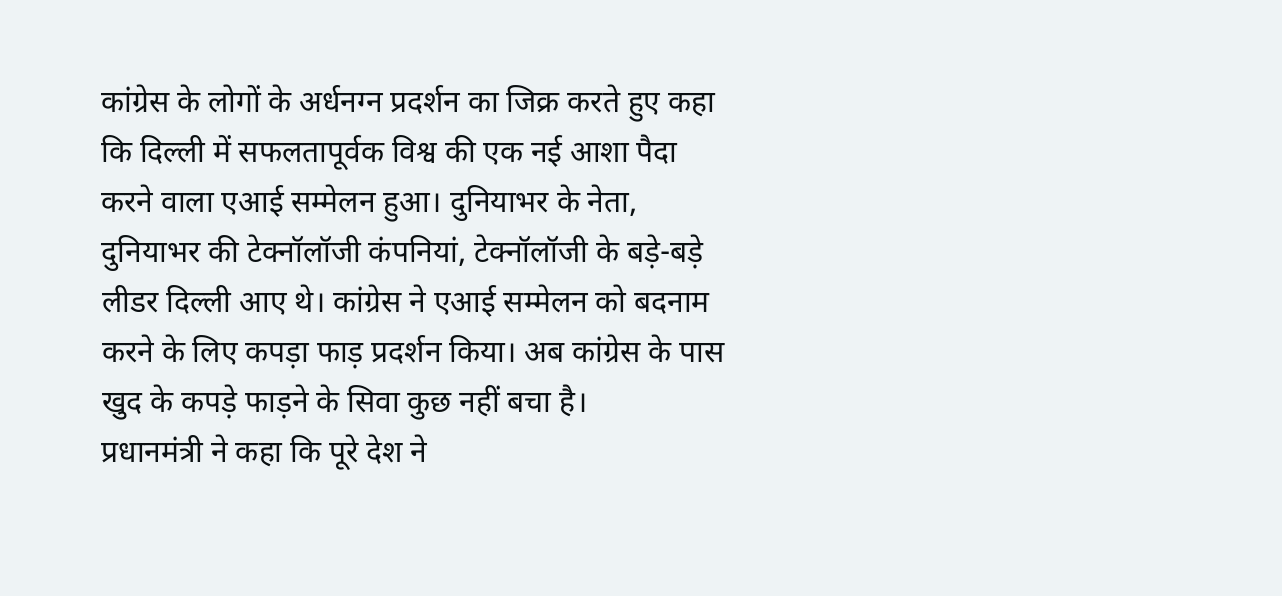कांग्रेस के लोगों के अर्धनग्न प्रदर्शन का जिक्र करते हुए कहा कि दिल्ली में सफलतापूर्वक विश्व की एक नई आशा पैदा करने वाला एआई सम्मेलन हुआ। दुनियाभर के नेता, दुनियाभर की टेक्नॉलॉजी कंपनियां, टेक्नॉलॉजी के बड़े-बड़े लीडर दिल्ली आए थे। कांग्रेस ने एआई सम्मेलन को बदनाम करने के लिए कपड़ा फाड़ प्रदर्शन किया। अब कांग्रेस के पास खुद के कपड़े फाड़ने के सिवा कुछ नहीं बचा है।
प्रधानमंत्री ने कहा कि पूरे देश ने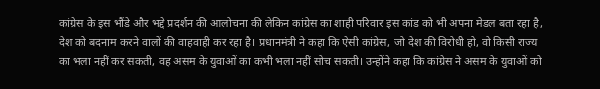कांग्रेस के इस भौंडे और भद्दे प्रदर्शन की आलोचना की लेकिन कांग्रेस का शाही परिवार इस कांड को भी अपना मेडल बता रहा है, देश को बदनाम करने वालों की वाहवाही कर रहा है। प्रधानमंत्री ने कहा कि ऐसी कांग्रेस, जो देश की विरोधी हो, वो किसी राज्य का भला नहीं कर सकती, वह असम के युवाओं का कभी भला नहीं सोच सकती। उन्होंने कहा कि कांग्रेस ने असम के युवाओं को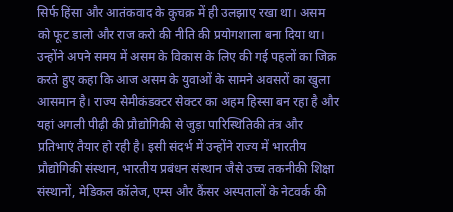सिर्फ हिंसा और आतंकवाद के कुचक्र में ही उलझाए रखा था। असम को फूट डालो और राज करो की नीति की प्रयोगशाला बना दिया था।
उन्होंने अपने समय में असम के विकास के लिए की गई पहलों का जिक्र करते हुए कहा कि आज असम के युवाओं के सामने अवसरों का खुला आसमान है। राज्य सेमीकंडक्टर सेक्टर का अहम हिस्सा बन रहा है और यहां अगली पीढ़ी की प्रौद्योगिकी से जुड़ा पारिस्थितिकी तंत्र और प्रतिभाएं तैयार हो रही है। इसी संदर्भ में उन्होंने राज्य में भारतीय प्रौद्योगिकी संस्थान, भारतीय प्रबंधन संस्थान जैसे उच्च तकनीकी शिक्षा संस्थानों, मेडिकल कॉलेज, एम्स और कैंसर अस्पतालों के नेटवर्क की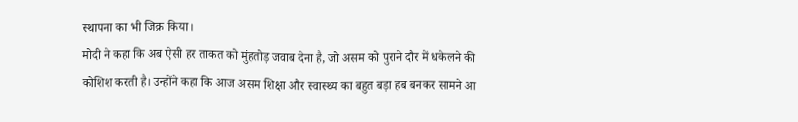स्थापना का भी जिक्र किया।
मोदी ने कहा कि अब ऐसी हर ताकत को मुंहतोड़ जवाब देना है, जो असम को पुराने दौर में धकेलने की कोशिश करती है। उन्होंने कहा कि आज असम शिक्षा और स्वास्थ्य का बहुत बड़ा हब बनकर सामने आ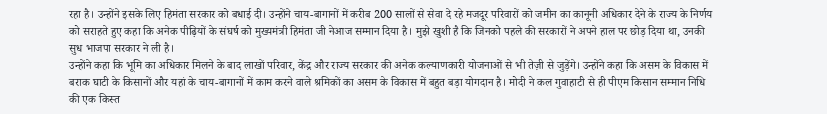रहा है। उन्होंने इसके लिए हिमंता सरकार को बधाई दी। उन्होंने चाय-बागानों में करीब 200 सालों से सेवा दे रहे मजदूर परिवारों को जमीन का कानूनी अधिकार देने के राज्य के निर्णय को सराहते हुए कहा कि अनेक पीढ़ियों के संघर्ष को मुख्यमंत्री हिमंता जी नेआज सम्मान दिया है। मुझे खुशी है कि जिनको पहले की सरकारों ने अपने हाल पर छोड़ दिया था, उनकी सुध भाजपा सरकार ने ली है।
उन्होंने कहा कि भूमि का अधिकार मिलने के बाद लाखों परिवार, केंद्र और राज्य सरकार की अनेक कल्याणकारी योजनाओं से भी तेज़ी से जुड़ेंगे। उन्होंने कहा कि असम के विकास में बराक घाटी के किसानों और यहां के चाय-बागानों में काम करने वाले श्रमिकों का असम के विकास में बहुत बड़ा योगदान है। मोदी ने कल गुवाहाटी से ही पीएम किसान सम्मान निधि की एक किस्त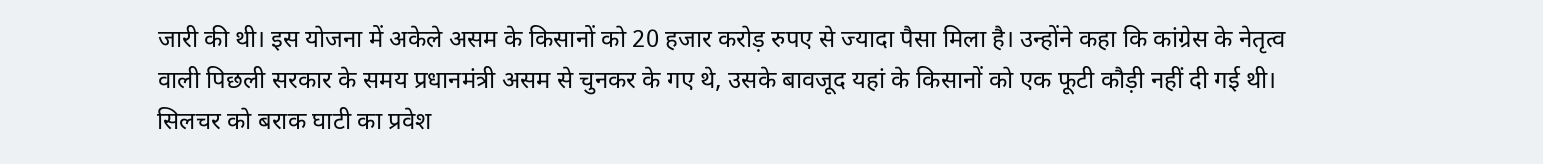जारी की थी। इस योजना में अकेले असम के किसानों को 20 हजार करोड़ रुपए से ज्यादा पैसा मिला है। उन्होंने कहा कि कांग्रेस के नेतृत्व वाली पिछली सरकार के समय प्रधानमंत्री असम से चुनकर के गए थे, उसके बावजूद यहां के किसानों को एक फूटी कौड़ी नहीं दी गई थी।
सिलचर को बराक घाटी का प्रवेश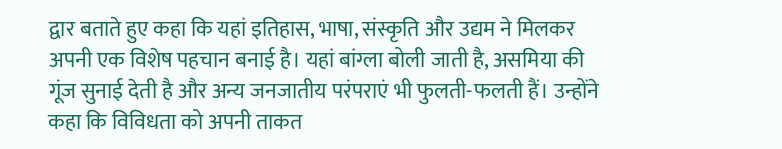द्वार बताते हुए कहा कि यहां इतिहास, भाषा, संस्कृति और उद्यम ने मिलकर अपनी एक विशेष पहचान बनाई है। यहां बांग्ला बोली जाती है, असमिया की गूंज सुनाई देती है और अन्य जनजातीय परंपराएं भी फुलती-फलती हैं। उन्होंने कहा कि विविधता को अपनी ताकत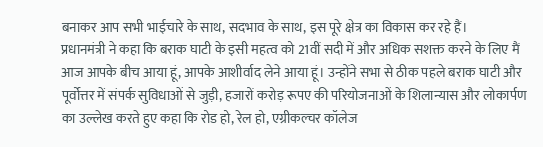बनाकर आप सभी भाईचारे के साथ, सदभाव के साथ, इस पूरे क्षेत्र का विकास कर रहे हैं।
प्रधानमंत्री ने कहा कि बराक घाटी के इसी महत्व को 21वीं सदी में और अधिक सशक्त करने के लिए मैं आज आपके बीच आया हूं, आपके आशीर्वाद लेने आया हूं। उन्होंने सभा से ठीक पहले बराक घाटी और पूर्वोत्तर में संपर्क सुविधाओं से जुड़ी, हजारों करोड़ रूपए की परियोजनाओं के शिलान्यास और लोकार्पण का उल्लेख करते हुए कहा कि रोड हो, रेल हो, एग्रीकल्चर कॉलेज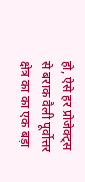हो, ऐसे हर प्रोजेक्ट्स से बराक वैली पूर्वोत्तर क्षेत्र का का एक बड़ा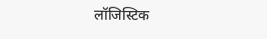लॉजिस्टिक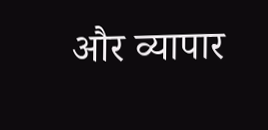और व्यापार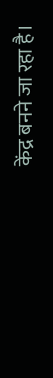केंद्र बनने जा रहा है।